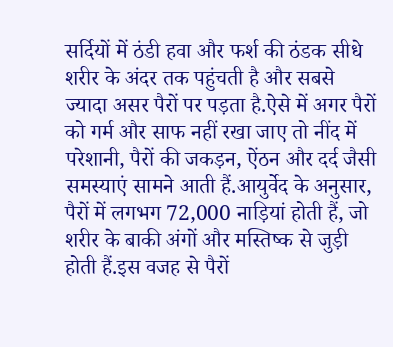सर्दियों में ठंडी हवा और फर्श की ठंडक सीधे शरीर के अंदर तक पहुंचती है और सबसे ज्यादा असर पैरों पर पड़ता है.ऐसे में अगर पैरों को गर्म और साफ नहीं रखा जाए तो नींद में परेशानी, पैरों की जकड़न, ऐंठन और दर्द जैसी समस्याएं सामने आती हैं.आयुर्वेद के अनुसार, पैरों में लगभग 72,000 नाड़ियां होती हैं, जो शरीर के बाकी अंगों और मस्तिष्क से जुड़ी होती हैं.इस वजह से पैरों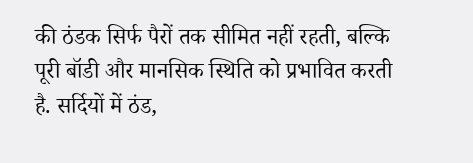की ठंडक सिर्फ पैरों तक सीमित नहीं रहती, बल्कि पूरी बॉडी और मानसिक स्थिति को प्रभावित करती है. सर्दियों में ठंड,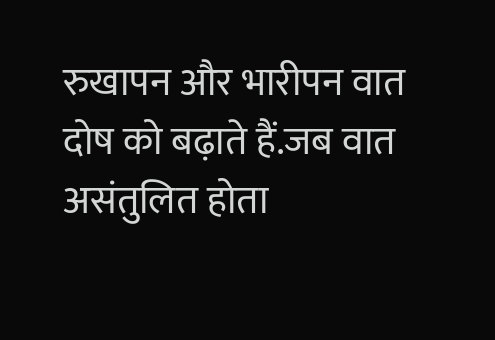रुखापन और भारीपन वात दोष को बढ़ाते हैं.जब वात असंतुलित होता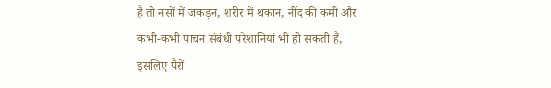है तो नसों में जकड़न, शरीर में थकान, नींद की कमी और कभी-कभी पाचन संबंधी परेशानियां भी हो सकती हैं, इसलिए पैरों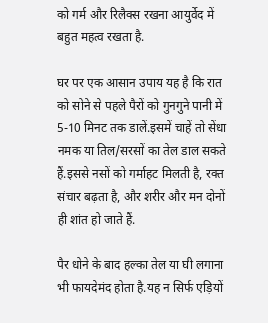को गर्म और रिलैक्स रखना आयुर्वेद में बहुत महत्व रखता है.

घर पर एक आसान उपाय यह है कि रात को सोने से पहले पैरों को गुनगुने पानी में 5-10 मिनट तक डालें.इसमें चाहें तो सेंधा नमक या तिल/सरसों का तेल डाल सकते हैं.इससे नसों को गर्माहट मिलती है, रक्त संचार बढ़ता है, और शरीर और मन दोनों ही शांत हो जाते हैं.

पैर धोने के बाद हल्का तेल या घी लगाना भी फायदेमंद होता है.यह न सिर्फ एड़ियों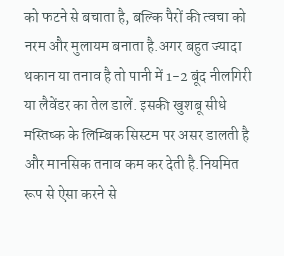को फटने से बचाता है, बल्कि पैरों की त्वचा को नरम और मुलायम बनाता है.अगर बहुत ज्यादा थकान या तनाव है तो पानी में 1-2 बूंद नीलगिरी या लैवेंडर का तेल डालें. इसकी खुशबू सीधे मस्तिष्क के लिम्बिक सिस्टम पर असर डालती है और मानसिक तनाव कम कर देती है.नियमित रूप से ऐसा करने से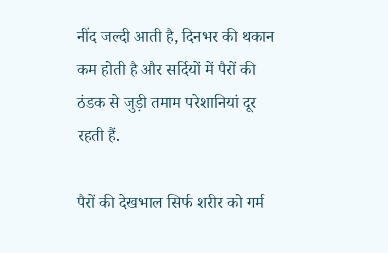नींद जल्दी आती है, दिनभर की थकान कम होती है और सर्दियों में पैरों की ठंडक से जुड़ी तमाम परेशानियां दूर रहती हैं.

पैरों की देखभाल सिर्फ शरीर को गर्म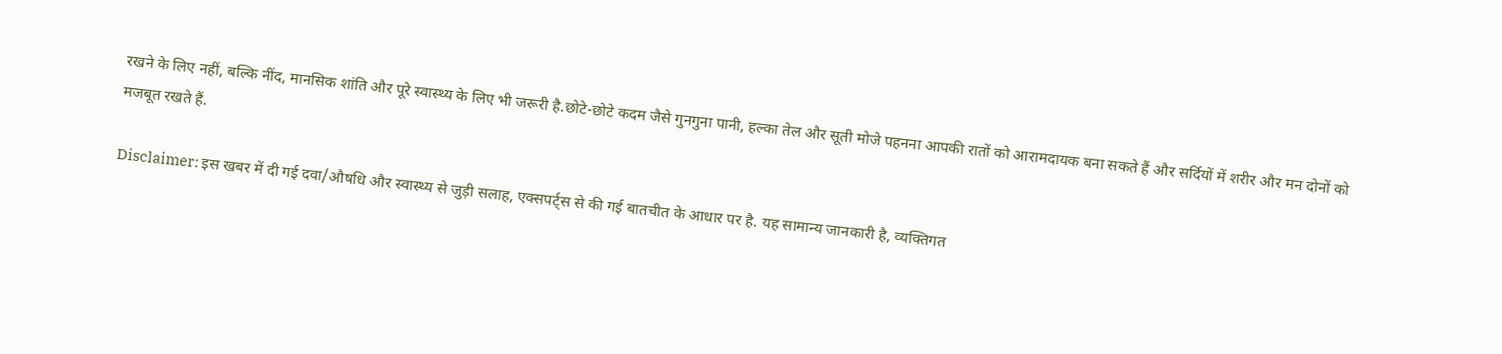रखने के लिए नहीं, बल्कि नींद, मानसिक शांति और पूरे स्वास्थ्य के लिए भी जरूरी है.छोटे-छोटे कदम जैसे गुनगुना पानी, हल्का तेल और सूती मोजे पहनना आपकी रातों को आरामदायक बना सकते हैं और सर्दियों में शरीर और मन दोनों को मजबूत रखते हैं.

Disclaimer: इस खबर में दी गई दवा/औषधि और स्वास्थ्य से जुड़ी सलाह, एक्सपर्ट्स से की गई बातचीत के आधार पर है. यह सामान्य जानकारी है, व्यक्तिगत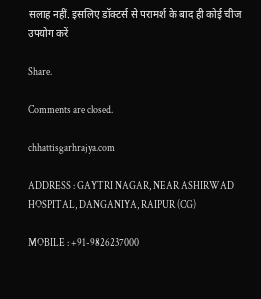सलाह नहीं. इसलिए डॉक्टर्स से परामर्श के बाद ही कोई चीज उपयोग करें

Share.

Comments are closed.

chhattisgarhrajya.com

ADDRESS : GAYTRI NAGAR, NEAR ASHIRWAD HOSPITAL, DANGANIYA, RAIPUR (CG)

MOBILE : +91-9826237000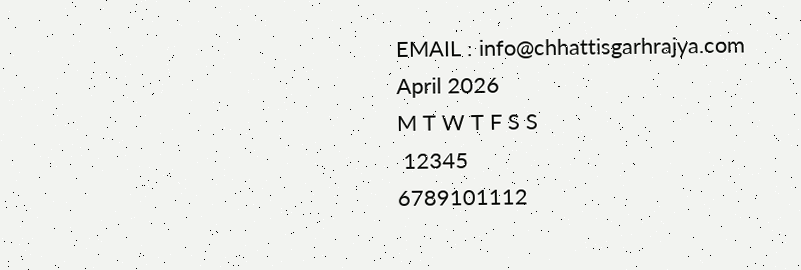EMAIL : info@chhattisgarhrajya.com
April 2026
M T W T F S S
 12345
6789101112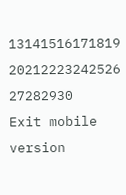13141516171819
20212223242526
27282930
Exit mobile version